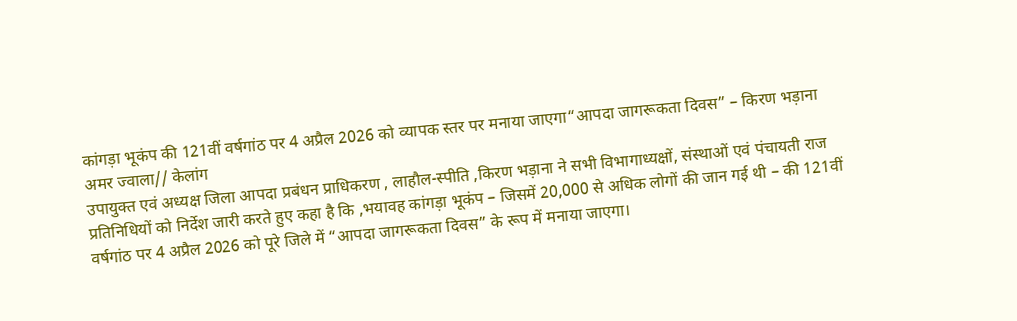कांगड़ा भूकंप की 121वीं वर्षगांठ पर 4 अप्रैल 2026 को व्यापक स्तर पर मनाया जाएगा“आपदा जागरूकता दिवस” – किरण भड़ाना
अमर ज्वाला// केलांग
उपायुक्त एवं अध्यक्ष जिला आपदा प्रबंधन प्राधिकरण , लाहौल-स्पीति ,किरण भड़ाना ने सभी विभागाध्यक्षों, संस्थाओं एवं पंचायती राज प्रतिनिधियों को निर्देश जारी करते हुए कहा है कि ,भयावह कांगड़ा भूकंप – जिसमें 20,000 से अधिक लोगों की जान गई थी – की 121वीं वर्षगांठ पर 4 अप्रैल 2026 को पूरे जिले में “आपदा जागरूकता दिवस” के रूप में मनाया जाएगा।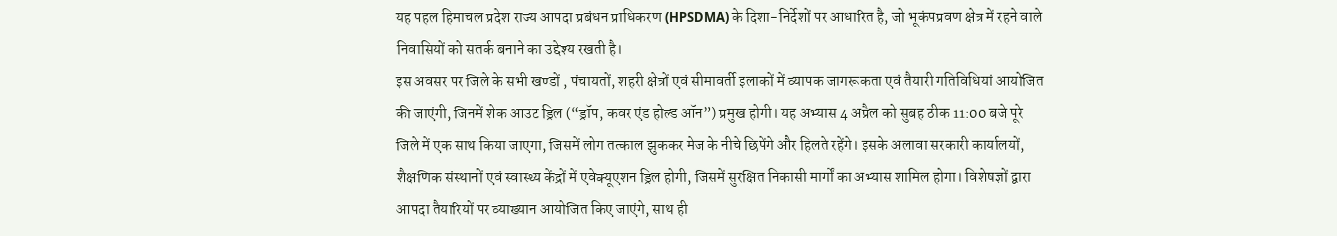यह पहल हिमाचल प्रदेश राज्य आपदा प्रबंधन प्राधिकरण (HPSDMA) के दिशा-निर्देशों पर आधारित है, जो भूकंपप्रवण क्षेत्र में रहने वाले निवासियों को सतर्क बनाने का उद्देश्य रखती है।
इस अवसर पर जिले के सभी खण्डों , पंचायतों, शहरी क्षेत्रों एवं सीमावर्ती इलाकों में व्यापक जागरूकता एवं तैयारी गतिविधियां आयोजित की जाएंगी, जिनमें शेक आउट ड्रिल (“ड्रॉप, कवर एंड होल्ड ऑन”) प्रमुख होगी। यह अभ्यास 4 अप्रैल को सुबह ठीक 11:00 बजे पूरे जिले में एक साथ किया जाएगा, जिसमें लोग तत्काल झुककर मेज के नीचे छिपेंगे और हिलते रहेंगे। इसके अलावा सरकारी कार्यालयों, शैक्षणिक संस्थानों एवं स्वास्थ्य केंद्रों में एवेक्यूएशन ड्रिल होगी, जिसमें सुरक्षित निकासी मार्गों का अभ्यास शामिल होगा। विशेषज्ञों द्वारा आपदा तैयारियों पर व्याख्यान आयोजित किए जाएंगे, साथ ही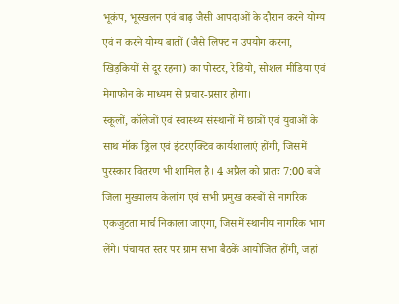भूकंप, भूस्खलन एवं बाढ़ जैसी आपदाओं के दौरान करने योग्य एवं न करने योग्य बातों (जैसे लिफ्ट न उपयोग करना, खिड़कियों से दूर रहना) का पोस्टर, रेडियो, सोशल मीडिया एवं मेगाफोन के माध्यम से प्रचार-प्रसार होगा।
स्कूलों, कॉलेजों एवं स्वास्थ्य संस्थानों में छात्रों एवं युवाओं के साथ मॉक ड्रिल एवं इंटरएक्टिव कार्यशालाएं होंगी, जिसमें पुरस्कार वितरण भी शामिल है। 4 अप्रैल को प्रातः 7:00 बजे जिला मुख्यालय केलांग एवं सभी प्रमुख कस्बों से नागरिक एकजुटता मार्च निकाला जाएगा, जिसमें स्थानीय नागरिक भाग लेंगे। पंचायत स्तर पर ग्राम सभा बैठकें आयोजित होंगी, जहां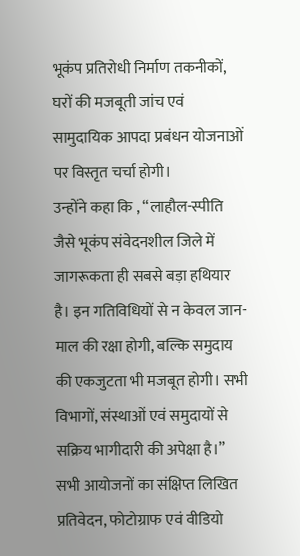भूकंप प्रतिरोधी निर्माण तकनीकों, घरों की मजबूती जांच एवं सामुदायिक आपदा प्रबंधन योजनाओं पर विस्तृत चर्चा होगी।
उन्होंने कहा कि , “लाहौल-स्पीति जैसे भूकंप संवेदनशील जिले में जागरूकता ही सबसे बड़ा हथियार है। इन गतिविधियों से न केवल जान-माल की रक्षा होगी, बल्कि समुदाय की एकजुटता भी मजबूत होगी। सभी विभागों, संस्थाओं एवं समुदायों से सक्रिय भागीदारी की अपेक्षा है।” सभी आयोजनों का संक्षिप्त लिखित प्रतिवेदन, फोटोग्राफ एवं वीडियो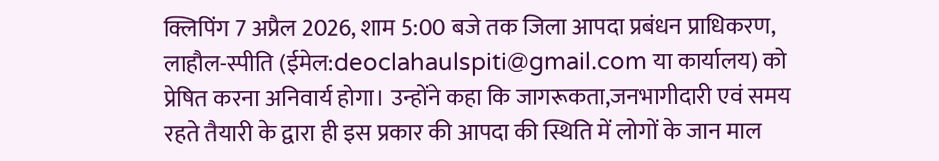क्लिपिंग 7 अप्रैल 2026, शाम 5:00 बजे तक जिला आपदा प्रबंधन प्राधिकरण, लाहौल-स्पीति (ईमेल:deoclahaulspiti@gmail.com या कार्यालय) को प्रेषित करना अनिवार्य होगा। उन्होंने कहा कि जागरूकता,जनभागीदारी एवं समय रहते तैयारी के द्वारा ही इस प्रकार की आपदा की स्थिति में लोगों के जान माल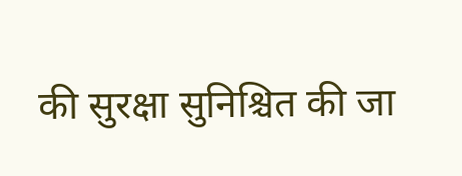की सुरक्षा सुनिश्चित की जा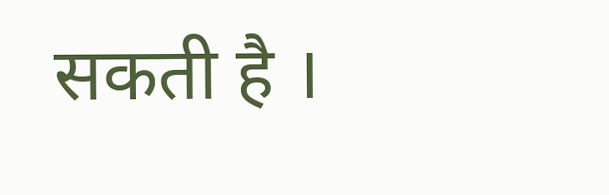सकती है ।